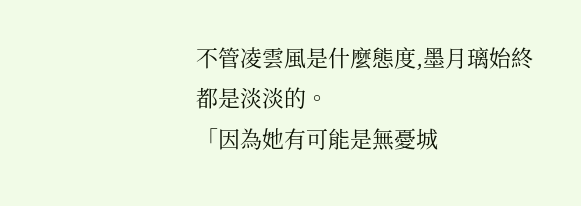不管凌雲風是什麼態度,墨月璃始終都是淡淡的。
「因為她有可能是無憂城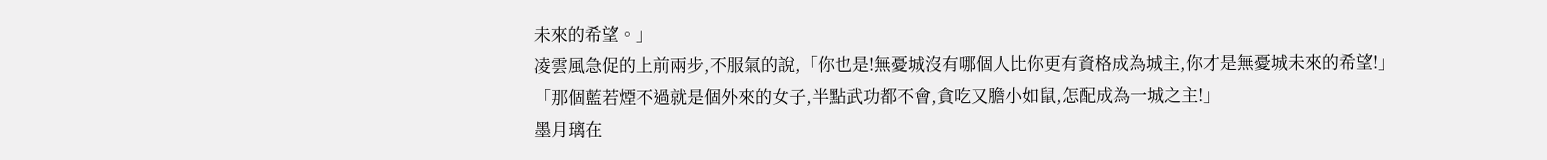未來的希望。」
凌雲風急促的上前兩步,不服氣的說,「你也是!無憂城沒有哪個人比你更有資格成為城主,你才是無憂城未來的希望!」
「那個藍若煙不過就是個外來的女子,半點武功都不會,貪吃又膽小如鼠,怎配成為一城之主!」
墨月璃在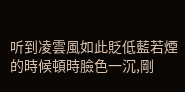听到凌雲風如此貶低藍若煙的時候頓時臉色一沉,剛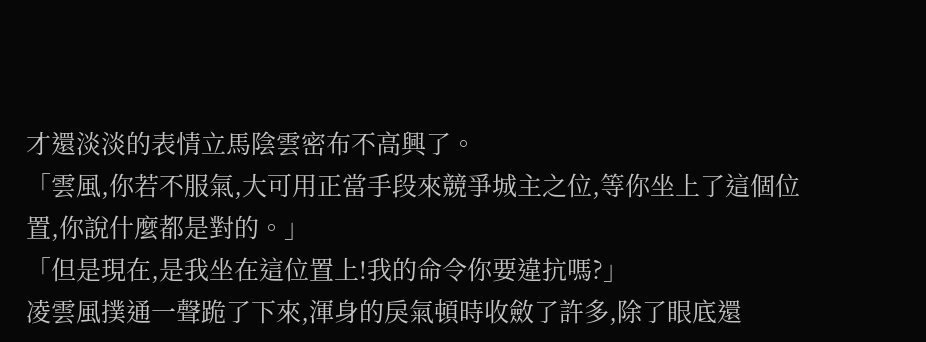才還淡淡的表情立馬陰雲密布不高興了。
「雲風,你若不服氣,大可用正當手段來競爭城主之位,等你坐上了這個位置,你說什麼都是對的。」
「但是現在,是我坐在這位置上!我的命令你要違抗嗎?」
凌雲風撲通一聲跪了下來,渾身的戾氣頓時收斂了許多,除了眼底還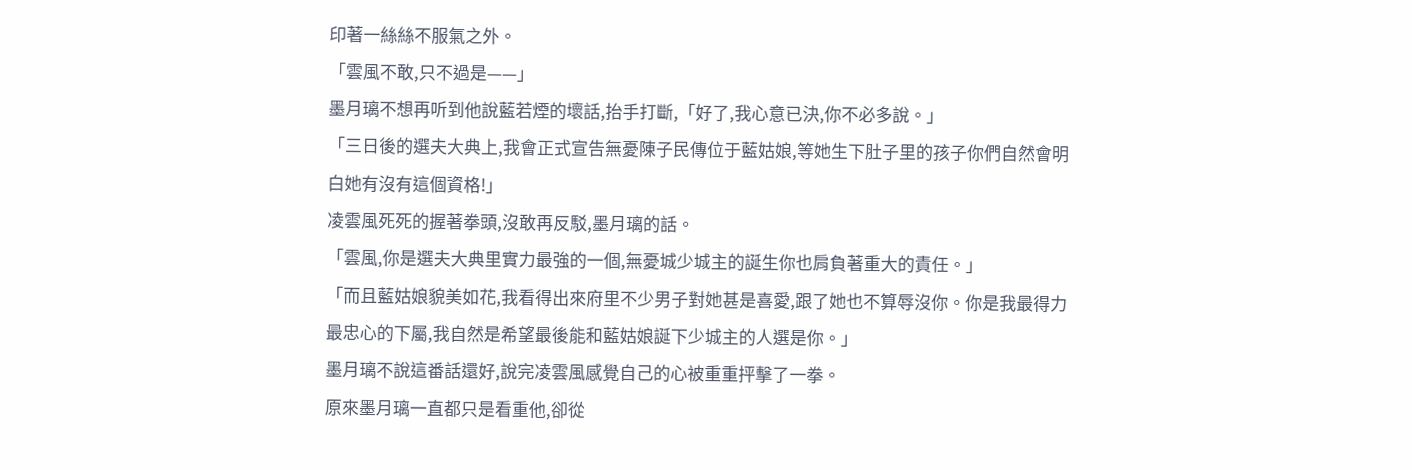印著一絲絲不服氣之外。
「雲風不敢,只不過是——」
墨月璃不想再听到他說藍若煙的壞話,抬手打斷,「好了,我心意已決,你不必多說。」
「三日後的選夫大典上,我會正式宣告無憂陳子民傳位于藍姑娘,等她生下肚子里的孩子你們自然會明白她有沒有這個資格!」
凌雲風死死的握著拳頭,沒敢再反駁,墨月璃的話。
「雲風,你是選夫大典里實力最強的一個,無憂城少城主的誕生你也肩負著重大的責任。」
「而且藍姑娘貌美如花,我看得出來府里不少男子對她甚是喜愛,跟了她也不算辱沒你。你是我最得力最忠心的下屬,我自然是希望最後能和藍姑娘誕下少城主的人選是你。」
墨月璃不說這番話還好,說完凌雲風感覺自己的心被重重抨擊了一拳。
原來墨月璃一直都只是看重他,卻從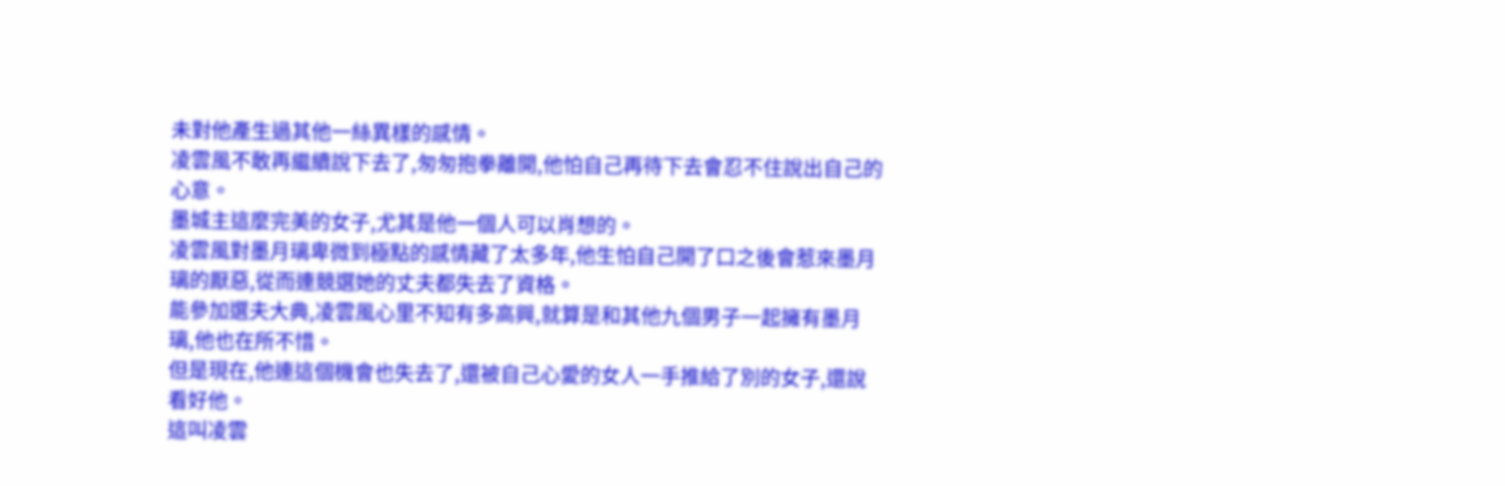未對他產生過其他一絲異樣的感情。
凌雲風不敢再繼續說下去了,匆匆抱拳離開,他怕自己再待下去會忍不住說出自己的心意。
墨城主這麼完美的女子,尤其是他一個人可以肖想的。
凌雲風對墨月璃卑微到極點的感情藏了太多年,他生怕自己開了口之後會惹來墨月璃的厭惡,從而連競選她的丈夫都失去了資格。
能參加選夫大典,凌雲風心里不知有多高興,就算是和其他九個男子一起擁有墨月璃,他也在所不惜。
但是現在,他連這個機會也失去了,還被自己心愛的女人一手推給了別的女子,還說看好他。
這叫凌雲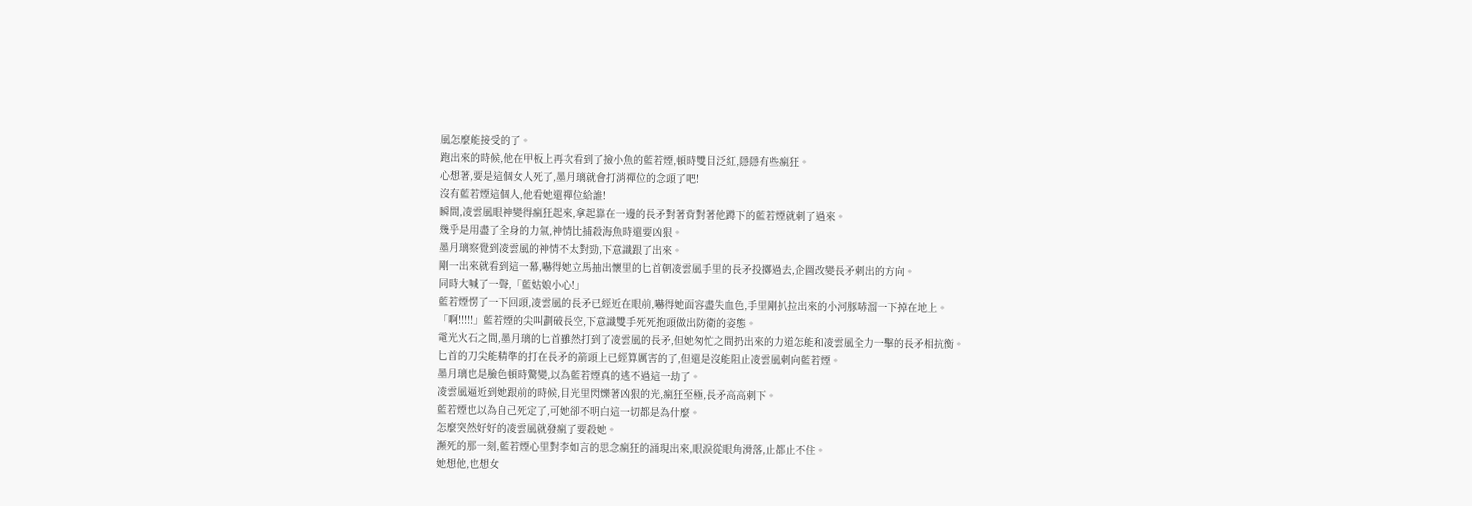風怎麼能接受的了。
跑出來的時候,他在甲板上再次看到了撿小魚的藍若煙,頓時雙目泛紅,隱隱有些瘋狂。
心想著,要是這個女人死了,墨月璃就會打消禪位的念頭了吧!
沒有藍若煙這個人,他看她還禪位給誰!
瞬間,凌雲風眼神變得瘋狂起來,拿起靠在一邊的長矛對著背對著他蹲下的藍若煙就刺了過來。
幾乎是用盡了全身的力氣,神情比捕殺海魚時還要凶狠。
墨月璃察覺到凌雲風的神情不太對勁,下意識跟了出來。
剛一出來就看到這一幕,嚇得她立馬抽出懷里的匕首朝凌雲風手里的長矛投擲過去,企圖改變長矛刺出的方向。
同時大喊了一聲,「藍姑娘小心!」
藍若煙愣了一下回頭,凌雲風的長矛已經近在眼前,嚇得她面容盡失血色,手里剛扒拉出來的小河豚哧溜一下掉在地上。
「啊!!!!!」藍若煙的尖叫劃破長空,下意識雙手死死抱頭做出防衛的姿態。
電光火石之間,墨月璃的匕首雖然打到了凌雲風的長矛,但她匆忙之間扔出來的力道怎能和凌雲風全力一擊的長矛相抗衡。
匕首的刀尖能精準的打在長矛的箭頭上已經算厲害的了,但還是沒能阻止凌雲風刺向藍若煙。
墨月璃也是臉色頓時驚變,以為藍若煙真的逃不過這一劫了。
凌雲風逼近到她跟前的時候,目光里閃爍著凶狠的光,瘋狂至極,長矛高高刺下。
藍若煙也以為自己死定了,可她卻不明白這一切都是為什麼。
怎麼突然好好的凌雲風就發瘋了要殺她。
瀕死的那一刻,藍若煙心里對李如言的思念瘋狂的涌現出來,眼淚從眼角滑落,止都止不住。
她想他,也想女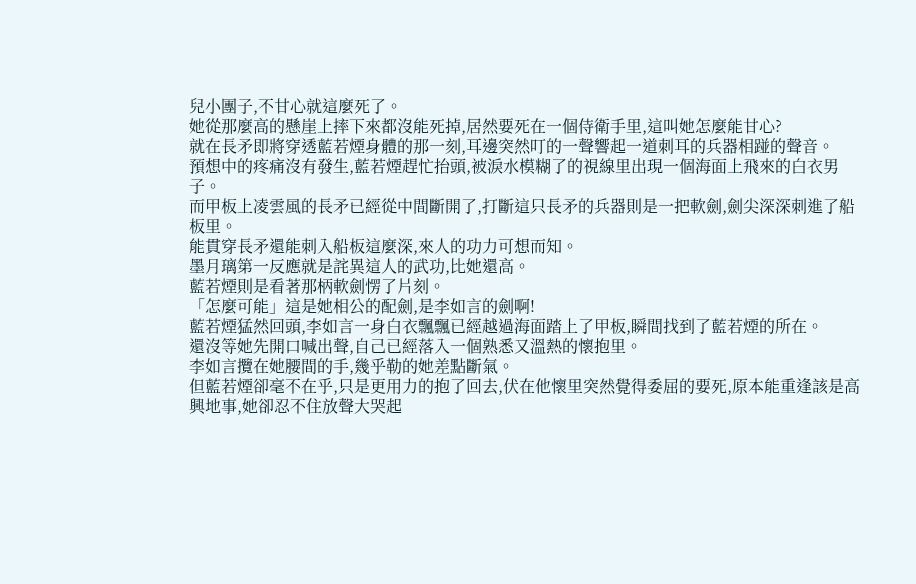兒小團子,不甘心就這麼死了。
她從那麼高的懸崖上摔下來都沒能死掉,居然要死在一個侍衛手里,這叫她怎麼能甘心?
就在長矛即將穿透藍若煙身體的那一刻,耳邊突然叮的一聲響起一道刺耳的兵器相踫的聲音。
預想中的疼痛沒有發生,藍若煙趕忙抬頭,被淚水模糊了的視線里出現一個海面上飛來的白衣男子。
而甲板上凌雲風的長矛已經從中間斷開了,打斷這只長矛的兵器則是一把軟劍,劍尖深深刺進了船板里。
能貫穿長矛還能刺入船板這麼深,來人的功力可想而知。
墨月璃第一反應就是詫異這人的武功,比她還高。
藍若煙則是看著那柄軟劍愣了片刻。
「怎麼可能」這是她相公的配劍,是李如言的劍啊!
藍若煙猛然回頭,李如言一身白衣飄飄已經越過海面踏上了甲板,瞬間找到了藍若煙的所在。
還沒等她先開口喊出聲,自己已經落入一個熟悉又溫熱的懷抱里。
李如言攬在她腰間的手,幾乎勒的她差點斷氣。
但藍若煙卻毫不在乎,只是更用力的抱了回去,伏在他懷里突然覺得委屈的要死,原本能重逢該是高興地事,她卻忍不住放聲大哭起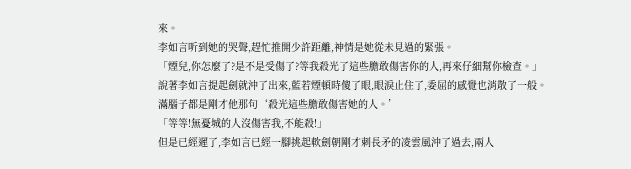來。
李如言听到她的哭聲,趕忙推開少許距離,神情是她從未見過的緊張。
「煙兒,你怎麼了?是不是受傷了?等我殺光了這些膽敢傷害你的人,再來仔細幫你檢查。」
說著李如言提起劍就沖了出來,藍若煙頓時傻了眼,眼淚止住了,委屈的感覺也消散了一般。
滿腦子都是剛才他那句‘殺光這些膽敢傷害她的人。’
「等等!無憂城的人沒傷害我,不能殺!」
但是已經遲了,李如言已經一腳挑起軟劍朝剛才刺長矛的凌雲風沖了過去,兩人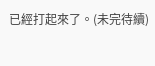已經打起來了。(未完待續)